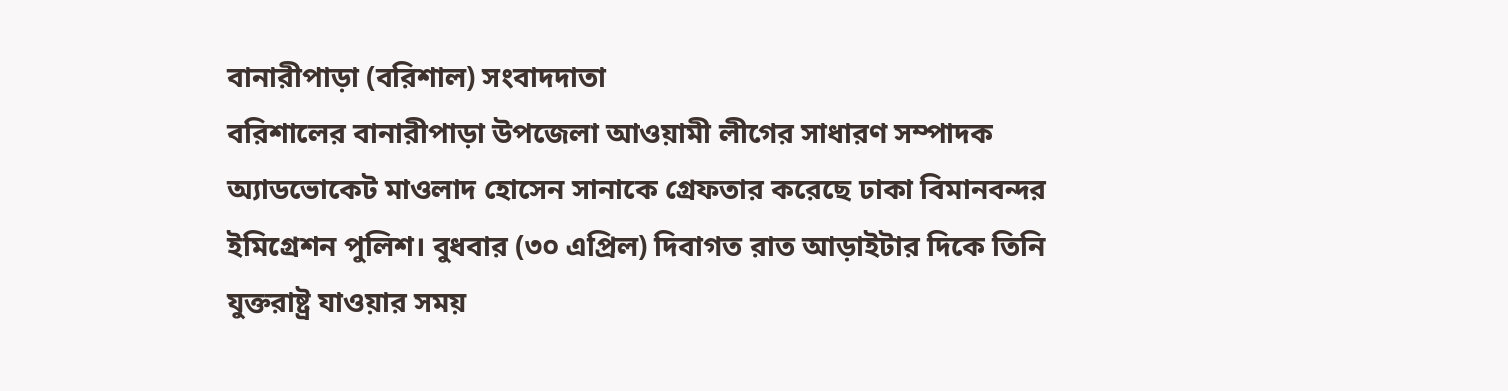বানারীপাড়া (বরিশাল) সংবাদদাতা
বরিশালের বানারীপাড়া উপজেলা আওয়ামী লীগের সাধারণ সম্পাদক অ্যাডভোকেট মাওলাদ হোসেন সানাকে গ্রেফতার করেছে ঢাকা বিমানবন্দর ইমিগ্রেশন পুলিশ। বুধবার (৩০ এপ্রিল) দিবাগত রাত আড়াইটার দিকে তিনি যুক্তরাষ্ট্র যাওয়ার সময়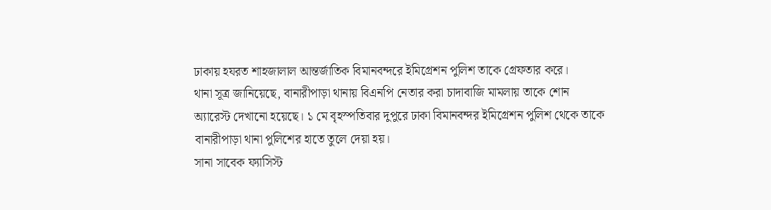ঢাকায় হযরত শাহজালাল আন্তর্জাতিক বিমানবন্দরে ইমিগ্রেশন পুলিশ তাকে গ্রেফতার করে।
থানা সূত্র জানিয়েছে, বানারীপাড়া থানায় বিএনপি নেতার করা চাদাবাজি মামলায় তাকে শোন অ্যারেস্ট দেখানো হয়েছে। ১ মে বৃহস্পতিবার দুপুরে ঢাকা বিমানবন্দর ইমিগ্রেশন পুলিশ থেকে তাকে বানারীপাড়া থানা পুলিশের হাতে তুলে দেয়া হয়।
সানা সাবেক ফ্যাসিস্ট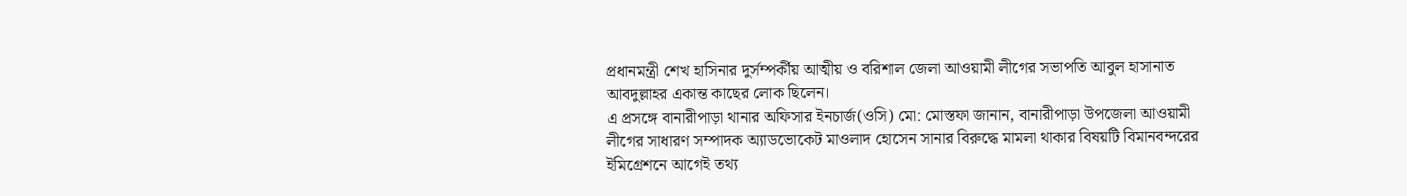প্রধানমন্ত্রী শেখ হাসিনার দুর্সম্পর্কীয় আত্মীয় ও বরিশাল জেলা আওয়ামী লীগের সভাপতি আবুল হাসানাত আবদুল্লাহর একান্ত কাছের লোক ছিলেন।
এ প্রসঙ্গে বানারীপাড়া থানার অফিসার ইনচার্জ(ওসি) মো: মোস্তফা জানান, বানারীপাড়া উপজেলা আওয়ামী লীগের সাধারণ সম্পাদক অ্যাডভোকেট মাওলাদ হোসেন সানার বিরুদ্ধে মামলা থাকার বিষয়টি বিমানবন্দরের ইমিগ্রেশনে আগেই তথ্য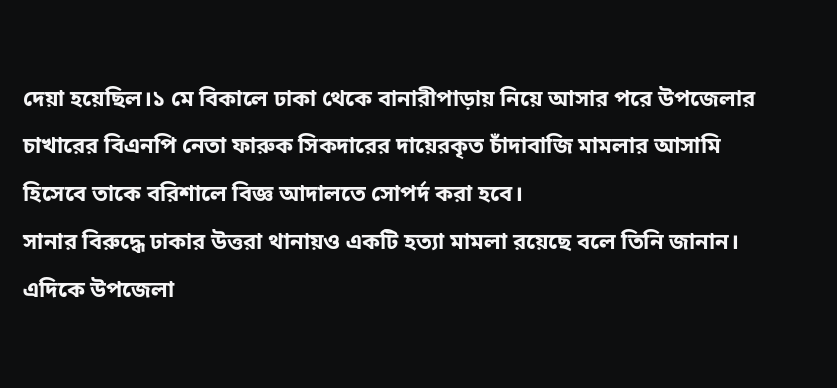দেয়া হয়েছিল।১ মে বিকালে ঢাকা থেকে বানারীপাড়ায় নিয়ে আসার পরে উপজেলার চাখারের বিএনপি নেতা ফারুক সিকদারের দায়েরকৃত চাঁদাবাজি মামলার আসামি হিসেবে তাকে বরিশালে বিজ্ঞ আদালতে সোপর্দ করা হবে।
সানার বিরুদ্ধে ঢাকার উত্তরা থানায়ও একটি হত্যা মামলা রয়েছে বলে তিনি জানান।
এদিকে উপজেলা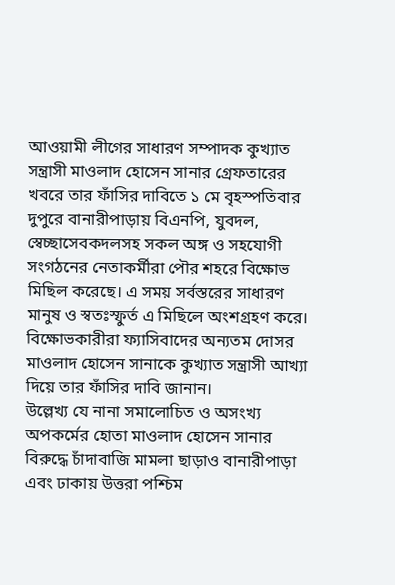আওয়ামী লীগের সাধারণ সম্পাদক কুখ্যাত সন্ত্রাসী মাওলাদ হোসেন সানার গ্রেফতারের খবরে তার ফাঁসির দাবিতে ১ মে বৃহস্পতিবার দুপুরে বানারীপাড়ায় বিএনপি, যুবদল, স্বেচ্ছাসেবকদলসহ সকল অঙ্গ ও সহযোগী সংগঠনের নেতাকর্মীরা পৌর শহরে বিক্ষোভ মিছিল করেছে। এ সময় সর্বস্তরের সাধারণ মানুষ ও স্বতঃস্ফুর্ত এ মিছিলে অংশগ্রহণ করে। বিক্ষোভকারীরা ফ্যাসিবাদের অন্যতম দোসর মাওলাদ হোসেন সানাকে কুখ্যাত সন্ত্রাসী আখ্যা দিয়ে তার ফাঁসির দাবি জানান।
উল্লেখ্য যে নানা সমালোচিত ও অসংখ্য অপকর্মের হোতা মাওলাদ হোসেন সানার বিরুদ্ধে চাঁদাবাজি মামলা ছাড়াও বানারীপাড়া এবং ঢাকায় উত্তরা পশ্চিম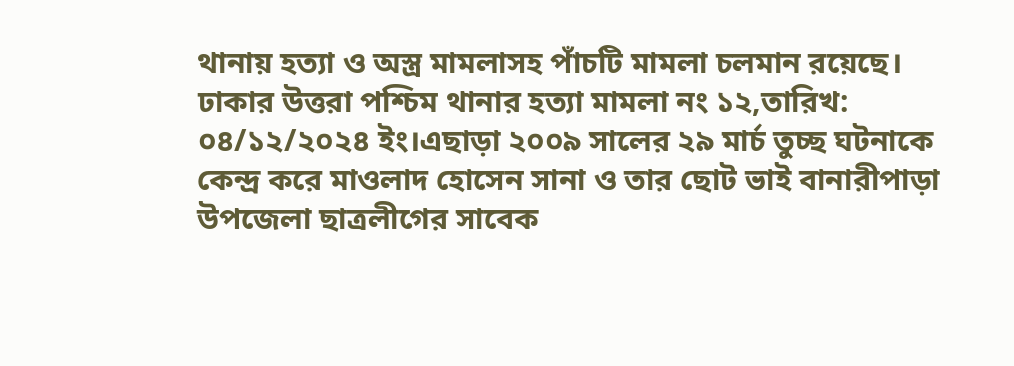থানায় হত্যা ও অস্ত্র মামলাসহ পাঁচটি মামলা চলমান রয়েছে।
ঢাকার উত্তরা পশ্চিম থানার হত্যা মামলা নং ১২,তারিখ: ০৪/১২/২০২৪ ইং।এছাড়া ২০০৯ সালের ২৯ মার্চ তুচ্ছ ঘটনাকে কেন্দ্র করে মাওলাদ হোসেন সানা ও তার ছোট ভাই বানারীপাড়া উপজেলা ছাত্রলীগের সাবেক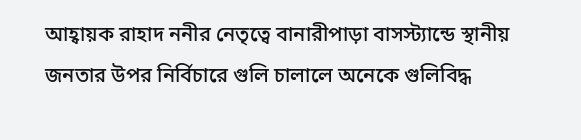আহ্বায়ক রাহাদ ননীর নেতৃত্বে বানারীপাড়া বাসস্ট্যান্ডে স্থানীয় জনতার উপর নির্বিচারে গুলি চালালে অনেকে গুলিবিদ্ধ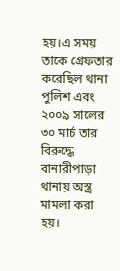হয়।এ সময় তাকে গ্রেফতার করেছিল থানা পুলিশ এবং ২০০৯ সালের ৩০ মার্চ তার বিরুদ্ধে বানারীপাড়া থানায় অস্ত্র মামলা করা হয়।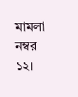মামলা নম্বর ১২।